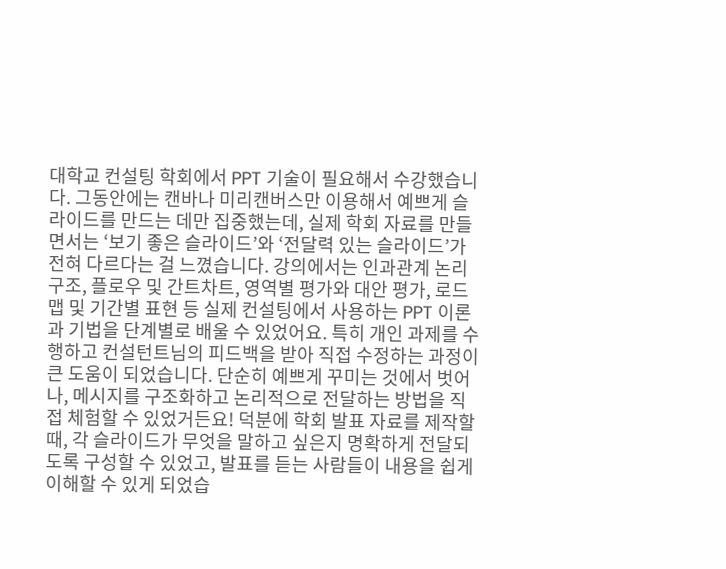대학교 컨설팅 학회에서 PPT 기술이 필요해서 수강했습니다. 그동안에는 캔바나 미리캔버스만 이용해서 예쁘게 슬라이드를 만드는 데만 집중했는데, 실제 학회 자료를 만들면서는 ‘보기 좋은 슬라이드’와 ‘전달력 있는 슬라이드’가 전혀 다르다는 걸 느꼈습니다. 강의에서는 인과관계 논리 구조, 플로우 및 간트차트, 영역별 평가와 대안 평가, 로드맵 및 기간별 표현 등 실제 컨설팅에서 사용하는 PPT 이론과 기법을 단계별로 배울 수 있었어요. 특히 개인 과제를 수행하고 컨설턴트님의 피드백을 받아 직접 수정하는 과정이 큰 도움이 되었습니다. 단순히 예쁘게 꾸미는 것에서 벗어나, 메시지를 구조화하고 논리적으로 전달하는 방법을 직접 체험할 수 있었거든요! 덕분에 학회 발표 자료를 제작할 때, 각 슬라이드가 무엇을 말하고 싶은지 명확하게 전달되도록 구성할 수 있었고, 발표를 듣는 사람들이 내용을 쉽게 이해할 수 있게 되었습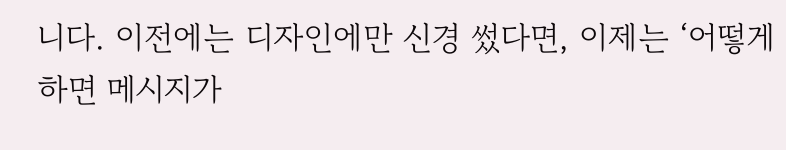니다. 이전에는 디자인에만 신경 썼다면, 이제는 ‘어떻게 하면 메시지가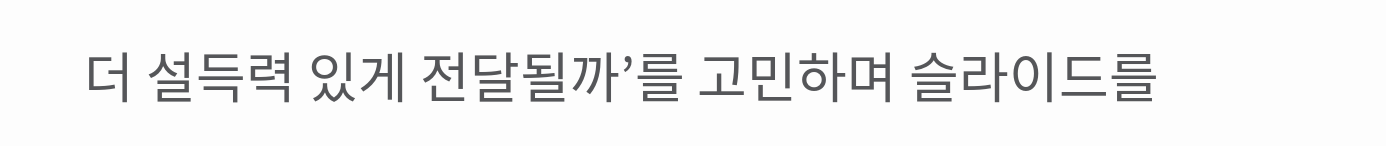더 설득력 있게 전달될까’를 고민하며 슬라이드를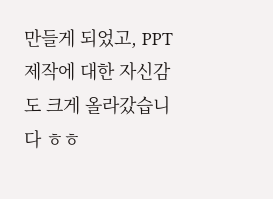만들게 되었고, PPT 제작에 대한 자신감도 크게 올라갔습니다 ㅎㅎ